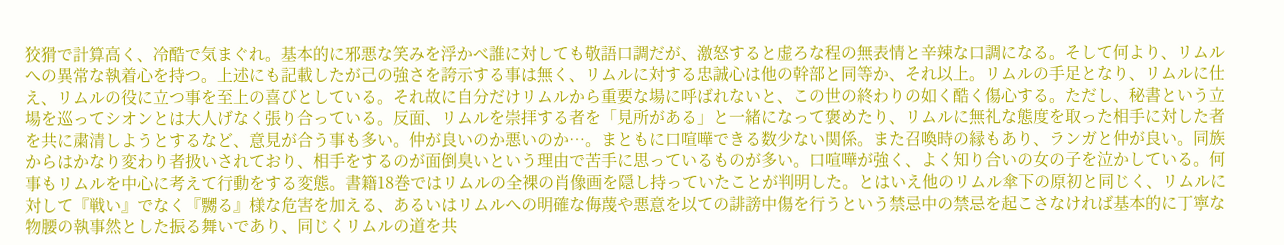狡猾で計算高く、冷酷で気まぐれ。基本的に邪悪な笑みを浮かべ誰に対しても敬語口調だが、激怒すると虚ろな程の無表情と辛辣な口調になる。そして何より、リムルへの異常な執着心を持つ。上述にも記載したが己の強さを誇示する事は無く、リムルに対する忠誠心は他の幹部と同等か、それ以上。リムルの手足となり、リムルに仕え、リムルの役に立つ事を至上の喜びとしている。それ故に自分だけリムルから重要な場に呼ばれないと、この世の終わりの如く酷く傷心する。ただし、秘書という立場を巡ってシオンとは大人げなく張り合っている。反面、リムルを崇拝する者を「見所がある」と一緒になって褒めたり、リムルに無礼な態度を取った相手に対した者を共に粛清しようとするなど、意見が合う事も多い。仲が良いのか悪いのか…。まともに口喧嘩できる数少ない関係。また召喚時の縁もあり、ランガと仲が良い。同族からはかなり変わり者扱いされており、相手をするのが面倒臭いという理由で苦手に思っているものが多い。口喧嘩が強く、よく知り合いの女の子を泣かしている。何事もリムルを中心に考えて行動をする変態。書籍18巻ではリムルの全裸の肖像画を隠し持っていたことが判明した。とはいえ他のリムル傘下の原初と同じく、リムルに対して『戦い』でなく『嬲る』様な危害を加える、あるいはリムルへの明確な侮蔑や悪意を以ての誹謗中傷を行うという禁忌中の禁忌を起こさなければ基本的に丁寧な物腰の執事然とした振る舞いであり、同じくリムルの道を共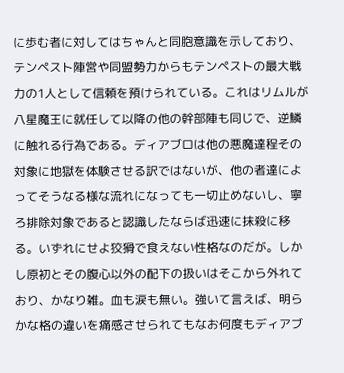に歩む者に対してはちゃんと同胞意識を示しており、テンペスト陣営や同盟勢力からもテンペストの最大戦力の1人として信頼を預けられている。これはリムルが八星魔王に就任して以降の他の幹部陣も同じで、逆鱗に触れる行為である。ディアブロは他の悪魔達程その対象に地獄を体験させる訳ではないが、他の者達によってそうなる様な流れになっても一切止めないし、寧ろ排除対象であると認識したならば迅速に抹殺に移る。いずれにせよ狡猾で食えない性格なのだが。しかし原初とその腹心以外の配下の扱いはそこから外れており、かなり雑。血も涙も無い。強いて言えば、明らかな格の違いを痛感させられてもなお何度もディアブ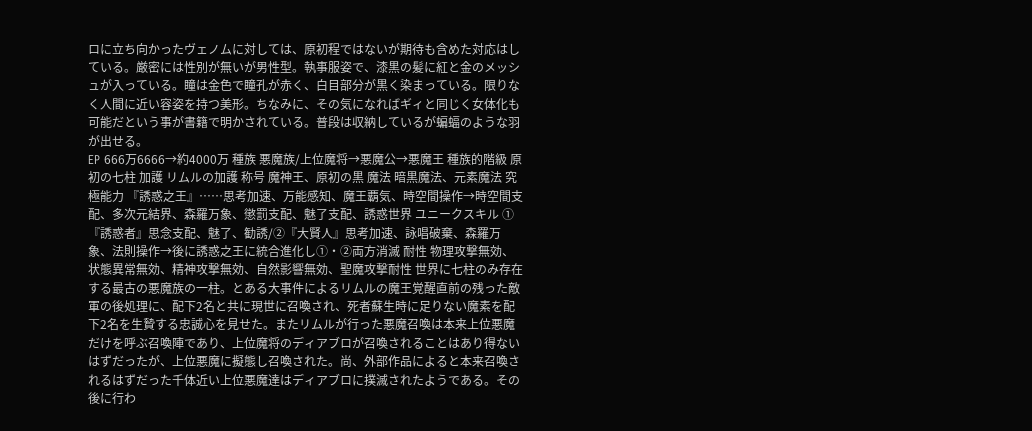ロに立ち向かったヴェノムに対しては、原初程ではないが期待も含めた対応はしている。厳密には性別が無いが男性型。執事服姿で、漆黒の髪に紅と金のメッシュが入っている。瞳は金色で瞳孔が赤く、白目部分が黒く染まっている。限りなく人間に近い容姿を持つ美形。ちなみに、その気になればギィと同じく女体化も可能だという事が書籍で明かされている。普段は収納しているが蝙蝠のような羽が出せる。
EP 666万6666→約4000万 種族 悪魔族/上位魔将→悪魔公→悪魔王 種族的階級 原初の七柱 加護 リムルの加護 称号 魔神王、原初の黒 魔法 暗黒魔法、元素魔法 究極能力 『誘惑之王』……思考加速、万能感知、魔王覇気、時空間操作→時空間支配、多次元結界、森羅万象、懲罰支配、魅了支配、誘惑世界 ユニークスキル ①『誘惑者』思念支配、魅了、勧誘/②『大賢人』思考加速、詠唱破棄、森羅万象、法則操作→後に誘惑之王に統合進化し①・②両方消滅 耐性 物理攻撃無効、状態異常無効、精神攻撃無効、自然影響無効、聖魔攻撃耐性 世界に七柱のみ存在する最古の悪魔族の一柱。とある大事件によるリムルの魔王覚醒直前の残った敵軍の後処理に、配下2名と共に現世に召喚され、死者蘇生時に足りない魔素を配下2名を生贄する忠誠心を見せた。またリムルが行った悪魔召喚は本来上位悪魔だけを呼ぶ召喚陣であり、上位魔将のディアブロが召喚されることはあり得ないはずだったが、上位悪魔に擬態し召喚された。尚、外部作品によると本来召喚されるはずだった千体近い上位悪魔達はディアブロに撲滅されたようである。その後に行わ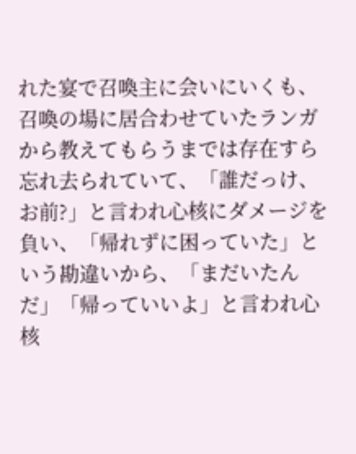れた宴で召喚主に会いにいくも、召喚の場に居合わせていたランガから教えてもらうまでは存在すら忘れ去られていて、「誰だっけ、お前?」と言われ心核にダメージを負い、「帰れずに困っていた」という勘違いから、「まだいたんだ」「帰っていいよ」と言われ心核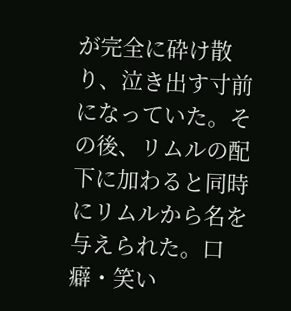が完全に砕け散り、泣き出す寸前になっていた。その後、リムルの配下に加わると同時にリムルから名を与えられた。口癖・笑い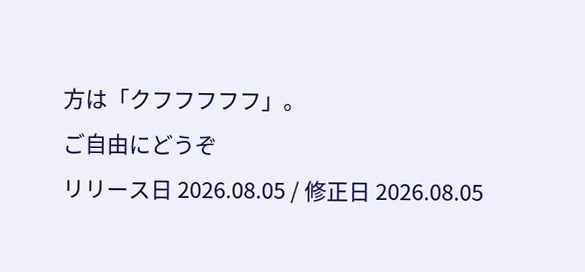方は「クフフフフフ」。
ご自由にどうぞ
リリース日 2026.08.05 / 修正日 2026.08.05